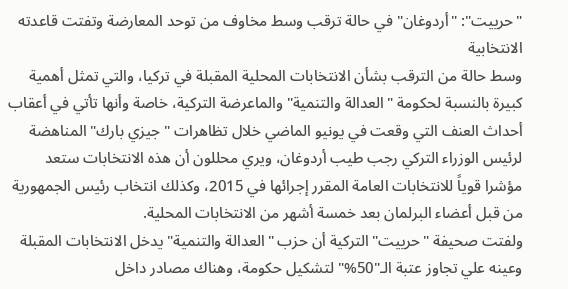"حرييت": "أردوغان" في حالة ترقب وسط مخاوف من توحد المعارضة وتفتت قاعدته الانتخابية
وسط حالة من الترقب بشأن الانتخابات المحلية المقبلة في تركيا، والتي تمثل أهمية كبيرة بالنسبة لحكومة "العدالة والتنمية" والماعرضة التركية، خاصة وأنها تأتي في أعقاب أحداث العنف التي وقعت في يونيو الماضي خلال تظاهرات "جيزي بارك" المناهضة لرئيس الوزراء التركي رجب طيب أردوغان، ويري محللون أن هذه الانتخابات ستعد مؤشرا قوياً للانتخابات العامة المقرر إجرائها في 2015، وكذلك انتخاب رئيس الجمهورية من قبل أعضاء البرلمان بعد خمسة أشهر من الانتخابات المحلية.
ولفتت صحيفة "حرييت" التركية أن حزب "العدالة والتنمية" يدخل الانتخابات المقبلة وعينه علي تجاوز عتبة الـ"50%" لتشكيل حكومة، وهناك مصادر داخل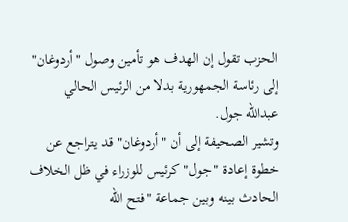الحزب تقول إن الهدف هو تأمين وصول "أردوغان" إلى رئاسة الجمهورية بدلا من الرئيس الحالي عبدالله جول.
وتشير الصحيفة إلى أن "أردوغان" قد يتراجع عن خطوة إعادة "جول" كرئيس للوزراء في ظل الخلاف الحادث بينه وبين جماعة "فتح الله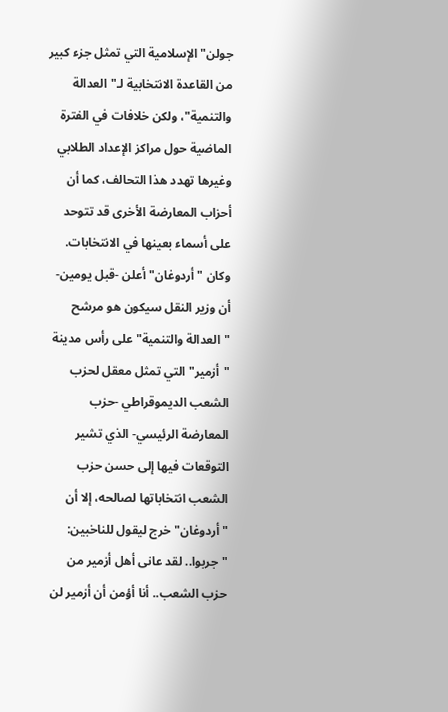جولن" الإسلامية التي تمثل جزء كبير من القاعدة الانتخابية لـ"العدالة والتنمية"، ولكن خلافات في الفترة الماضية حول مراكز الإعداد الطلابي وغيرها تهدد هذا التحالف، كما أن أحزاب المعارضة الأخرى قد تتوحد على أسماء بعينها في الانتخابات.
وكان "أردوغان" أعلن -قبل يومين- أن وزير النقل سيكون هو مرشح "العدالة والتنمية" على رأس مدينة "أزمير" التي تمثل معقل لحزب الشعب الديموقراطي -حزب المعارضة الرئيسي- الذي تشير التوقعات فيها إلى حسن حزب الشعب انتخاباتها لصالحه، إلا أن "أردوغان" خرج ليقول للناخبين: "جربوا.. لقد عانى أهل أزمير من حزب الشعب.. أنا أؤمن أن أزمير لن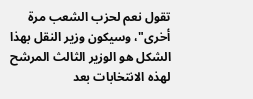تقول نعم لحزب الشعب مرة أخرى"، وسيكون وزير النقل بهذا الشكل هو الوزير الثالث المرشح لهذه الانتخابات بعد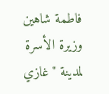فاطمة شاهين وزيرة الأسرة لمدينة "غازي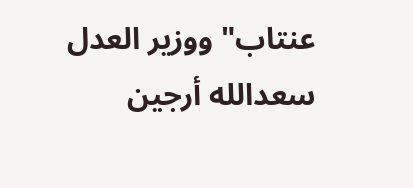عنتاب" ووزير العدل سعدالله أرجين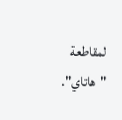لمقاطعة "هاتاي".